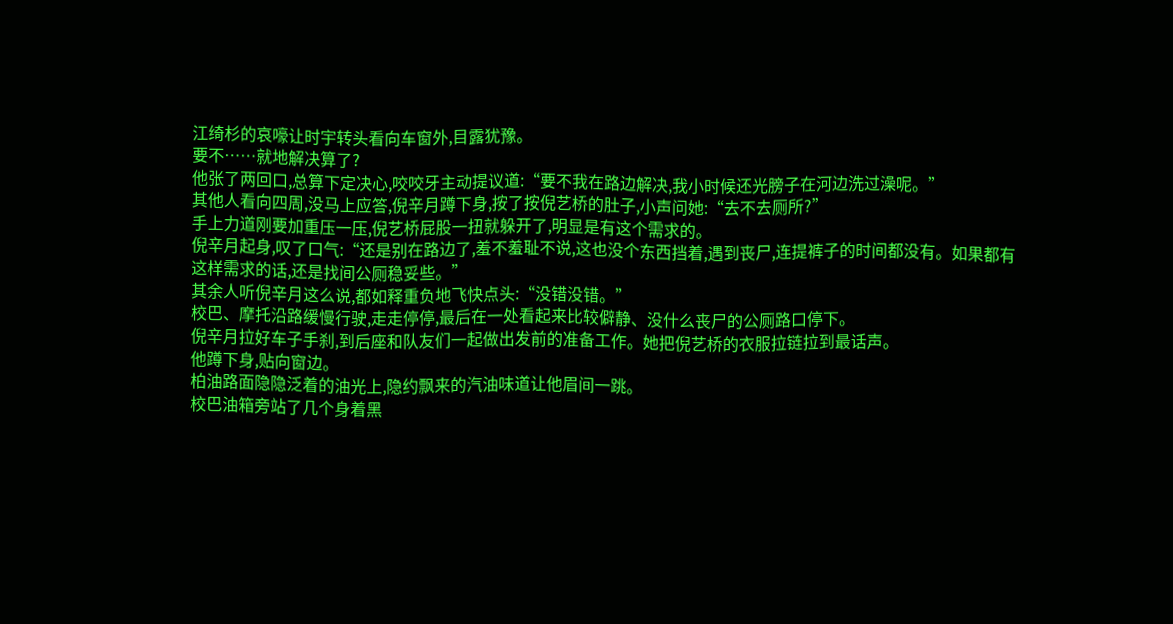江绮杉的哀嚎让时宇转头看向车窗外,目露犹豫。
要不……就地解决算了?
他张了两回口,总算下定决心,咬咬牙主动提议道:“要不我在路边解决,我小时候还光膀子在河边洗过澡呢。”
其他人看向四周,没马上应答,倪辛月蹲下身,按了按倪艺桥的肚子,小声问她:“去不去厕所?”
手上力道刚要加重压一压,倪艺桥屁股一扭就躲开了,明显是有这个需求的。
倪辛月起身,叹了口气:“还是别在路边了,羞不羞耻不说,这也没个东西挡着,遇到丧尸,连提裤子的时间都没有。如果都有这样需求的话,还是找间公厕稳妥些。”
其余人听倪辛月这么说,都如释重负地飞快点头:“没错没错。”
校巴、摩托沿路缓慢行驶,走走停停,最后在一处看起来比较僻静、没什么丧尸的公厕路口停下。
倪辛月拉好车子手刹,到后座和队友们一起做出发前的准备工作。她把倪艺桥的衣服拉链拉到最话声。
他蹲下身,贴向窗边。
柏油路面隐隐泛着的油光上,隐约飘来的汽油味道让他眉间一跳。
校巴油箱旁站了几个身着黑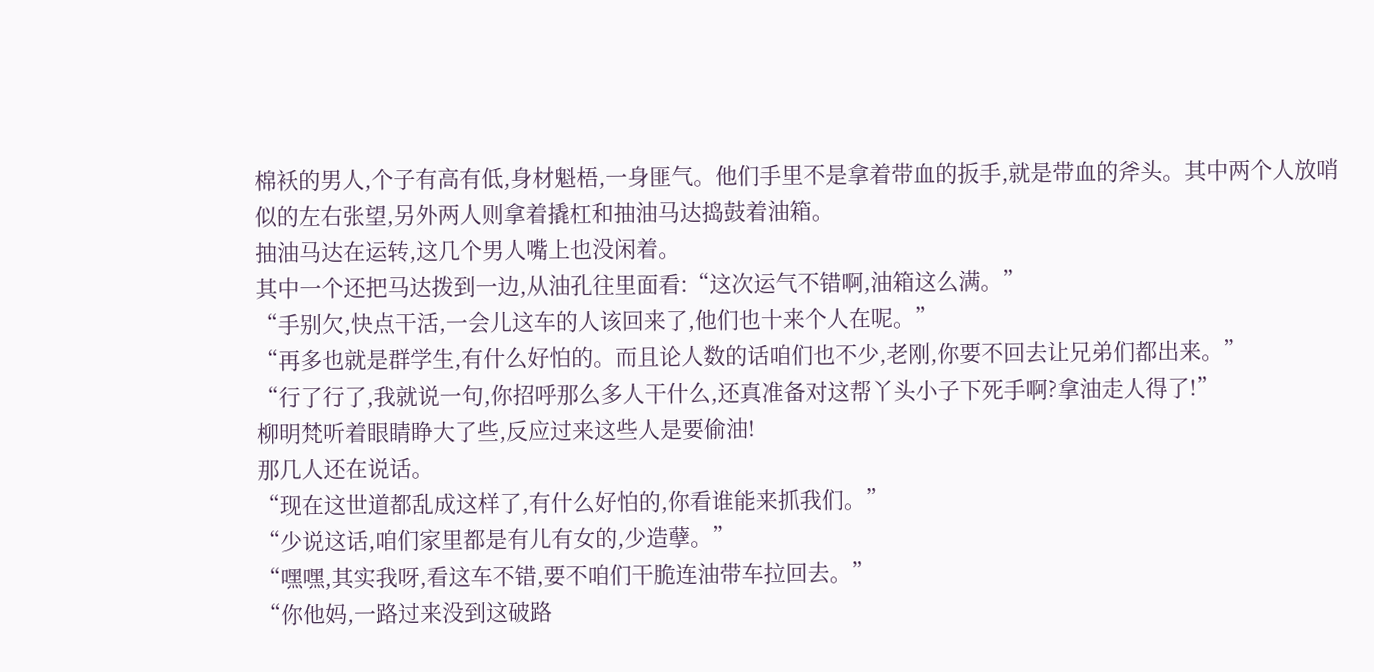棉袄的男人,个子有高有低,身材魁梧,一身匪气。他们手里不是拿着带血的扳手,就是带血的斧头。其中两个人放哨似的左右张望,另外两人则拿着撬杠和抽油马达捣鼓着油箱。
抽油马达在运转,这几个男人嘴上也没闲着。
其中一个还把马达拨到一边,从油孔往里面看:“这次运气不错啊,油箱这么满。”
“手别欠,快点干活,一会儿这车的人该回来了,他们也十来个人在呢。”
“再多也就是群学生,有什么好怕的。而且论人数的话咱们也不少,老刚,你要不回去让兄弟们都出来。”
“行了行了,我就说一句,你招呼那么多人干什么,还真准备对这帮丫头小子下死手啊?拿油走人得了!”
柳明梵听着眼睛睁大了些,反应过来这些人是要偷油!
那几人还在说话。
“现在这世道都乱成这样了,有什么好怕的,你看谁能来抓我们。”
“少说这话,咱们家里都是有儿有女的,少造孽。”
“嘿嘿,其实我呀,看这车不错,要不咱们干脆连油带车拉回去。”
“你他妈,一路过来没到这破路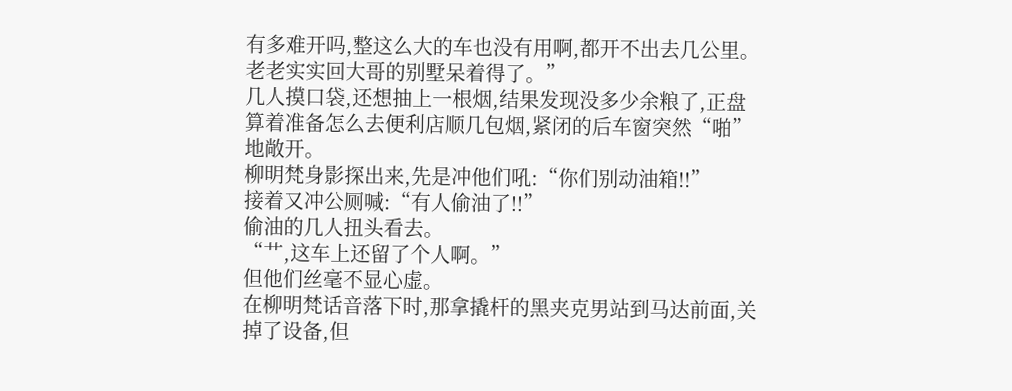有多难开吗,整这么大的车也没有用啊,都开不出去几公里。老老实实回大哥的别墅呆着得了。”
几人摸口袋,还想抽上一根烟,结果发现没多少余粮了,正盘算着准备怎么去便利店顺几包烟,紧闭的后车窗突然“啪”地敞开。
柳明梵身影探出来,先是冲他们吼:“你们别动油箱!!”
接着又冲公厕喊:“有人偷油了!!”
偷油的几人扭头看去。
“艹,这车上还留了个人啊。”
但他们丝毫不显心虚。
在柳明梵话音落下时,那拿撬杆的黑夹克男站到马达前面,关掉了设备,但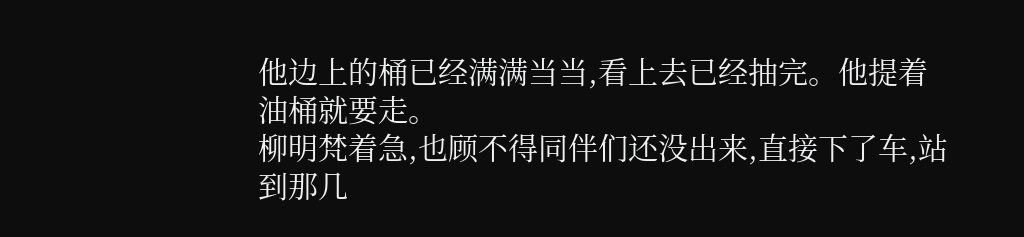他边上的桶已经满满当当,看上去已经抽完。他提着油桶就要走。
柳明梵着急,也顾不得同伴们还没出来,直接下了车,站到那几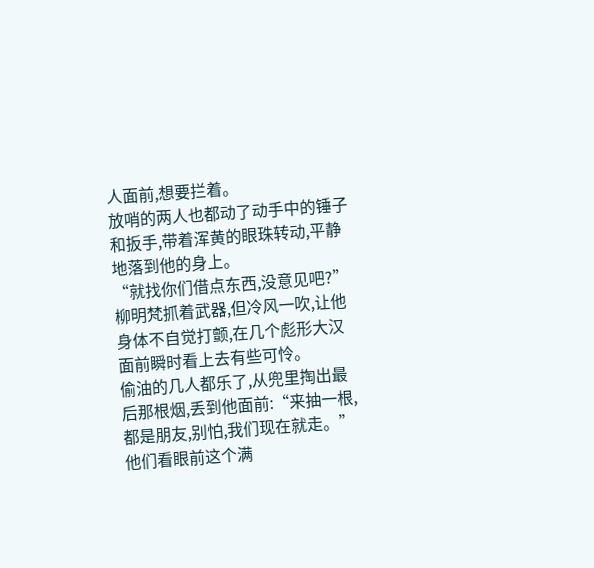人面前,想要拦着。
放哨的两人也都动了动手中的锤子和扳手,带着浑黄的眼珠转动,平静地落到他的身上。
“就找你们借点东西,没意见吧?”
柳明梵抓着武器,但冷风一吹,让他身体不自觉打颤,在几个彪形大汉面前瞬时看上去有些可怜。
偷油的几人都乐了,从兜里掏出最后那根烟,丢到他面前:“来抽一根,都是朋友,别怕,我们现在就走。”
他们看眼前这个满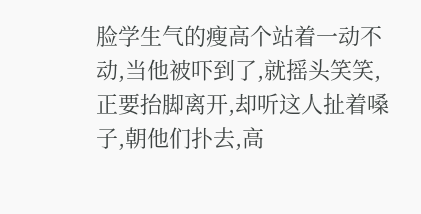脸学生气的瘦高个站着一动不动,当他被吓到了,就摇头笑笑,正要抬脚离开,却听这人扯着嗓子,朝他们扑去,高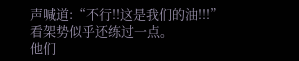声喊道:“不行!!这是我们的油!!!”
看架势似乎还练过一点。
他们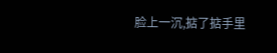脸上一沉,掂了掂手里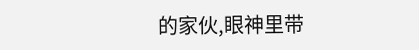的家伙,眼神里带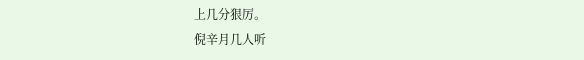上几分狠厉。
倪辛月几人听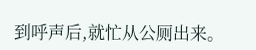到呼声后,就忙从公厕出来。